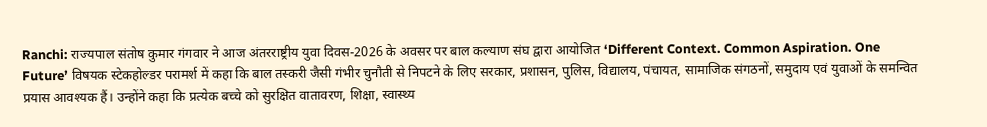Ranchi: राज्यपाल संतोष कुमार गंगवार ने आज अंतरराष्ट्रीय युवा दिवस-2026 के अवसर पर बाल कल्याण संघ द्वारा आयोजित ‘Different Context. Common Aspiration. One Future’ विषयक स्टेकहोल्डर परामर्श में कहा कि बाल तस्करी जैसी गंभीर चुनौती से निपटने के लिए सरकार, प्रशासन, पुलिस, विद्यालय, पंचायत, सामाजिक संगठनों, समुदाय एवं युवाओं के समन्वित प्रयास आवश्यक हैं। उन्होंने कहा कि प्रत्येक बच्चे को सुरक्षित वातावरण, शिक्षा, स्वास्थ्य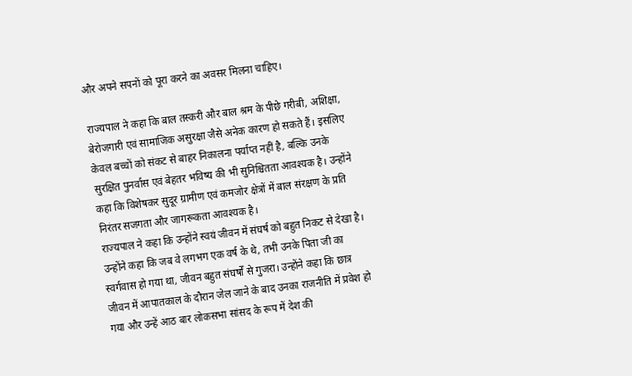और अपने सपनों को पूरा करने का अवसर मिलना चाहिए।

राज्यपाल ने कहा कि बाल तस्करी और बाल श्रम के पीछे गरीबी, अशिक्षा, बेरोजगारी एवं सामाजिक असुरक्षा जैसे अनेक कारण हो सकते हैं। इसलिए केवल बच्चों को संकट से बाहर निकालना पर्याप्त नहीं है, बल्कि उनके सुरक्षित पुनर्वास एवं बेहतर भविष्य की भी सुनिश्चितता आवश्यक है। उन्होंने कहा कि विशेषकर सुदूर ग्रामीण एवं कमजोर क्षेत्रों में बाल संरक्षण के प्रति निरंतर सजगता और जागरूकता आवश्यक है।
राज्यपाल ने कहा कि उन्होंने स्वयं जीवन में संघर्ष को बहुत निकट से देखा है। उन्होंने कहा कि जब वे लगभग एक वर्ष के थे, तभी उनके पिता जी का स्वर्गवास हो गया था, जीवन बहुत संघर्षों से गुजरा। उन्होंने कहा कि छात्र जीवन में आपातकाल के दौरान जेल जाने के बाद उनका राजनीति में प्रवेश हो गया और उन्हें आठ बार लोकसभा सांसद के रूप में देश की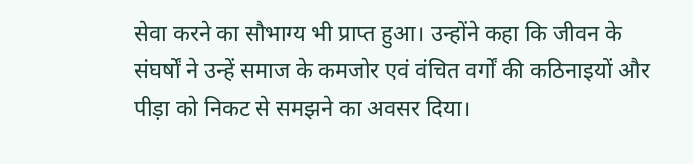सेवा करने का सौभाग्य भी प्राप्त हुआ। उन्होंने कहा कि जीवन के संघर्षों ने उन्हें समाज के कमजोर एवं वंचित वर्गों की कठिनाइयों और पीड़ा को निकट से समझने का अवसर दिया।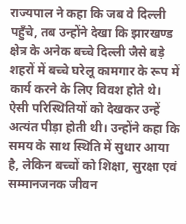राज्यपाल ने कहा कि जब वे दिल्ली पहुँचे, तब उन्होंने देखा कि झारखण्ड क्षेत्र के अनेक बच्चे दिल्ली जैसे बड़े शहरों में बच्चे घरेलू कामगार के रूप में कार्य करने के लिए विवश होते थे। ऐसी परिस्थितियों को देखकर उन्हें अत्यंत पीड़ा होती थी। उन्होंने कहा कि समय के साथ स्थिति में सुधार आया है, लेकिन बच्चों को शिक्षा, सुरक्षा एवं सम्मानजनक जीवन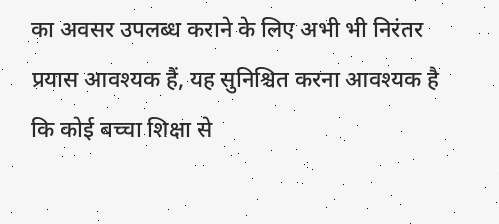का अवसर उपलब्ध कराने के लिए अभी भी निरंतर प्रयास आवश्यक हैं, यह सुनिश्चित करना आवश्यक है कि कोई बच्चा शिक्षा से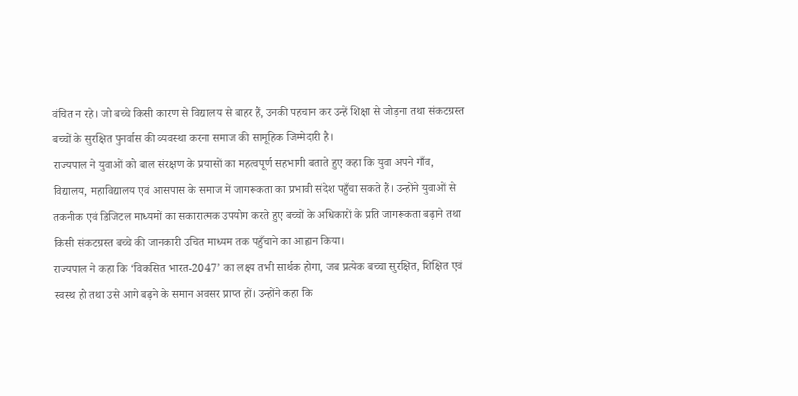वंचित न रहे। जो बच्चे किसी कारण से विद्यालय से बाहर हैं, उनकी पहचान कर उन्हें शिक्षा से जोड़ना तथा संकटग्रस्त बच्चों के सुरक्षित पुनर्वास की व्यवस्था करना समाज की सामूहिक जिम्मेदारी है।
राज्यपाल ने युवाओं को बाल संरक्षण के प्रयासों का महत्वपूर्ण सहभागी बताते हुए कहा कि युवा अपने गाँव, विद्यालय, महाविद्यालय एवं आसपास के समाज में जागरूकता का प्रभावी संदेश पहुँचा सकते हैं। उन्होंने युवाओं से तकनीक एवं डिजिटल माध्यमों का सकारात्मक उपयोग करते हुए बच्चों के अधिकारों के प्रति जागरूकता बढ़ाने तथा किसी संकटग्रस्त बच्चे की जानकारी उचित माध्यम तक पहुँचाने का आह्वान किया।
राज्यपाल ने कहा कि ‘विकसित भारत-2047’ का लक्ष्य तभी सार्थक होगा, जब प्रत्येक बच्चा सुरक्षित, शिक्षित एवं स्वस्थ हो तथा उसे आगे बढ़ने के समान अवसर प्राप्त हों। उन्होंने कहा कि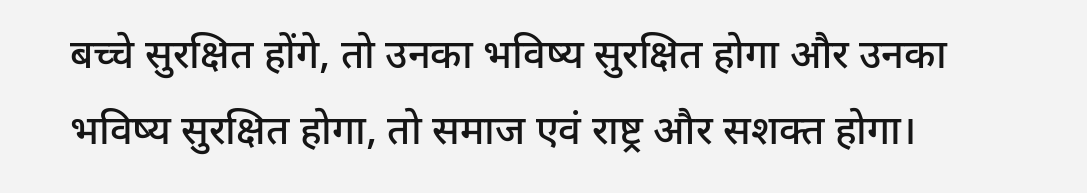बच्चे सुरक्षित होंगे, तो उनका भविष्य सुरक्षित होगा और उनका भविष्य सुरक्षित होगा, तो समाज एवं राष्ट्र और सशक्त होगा।